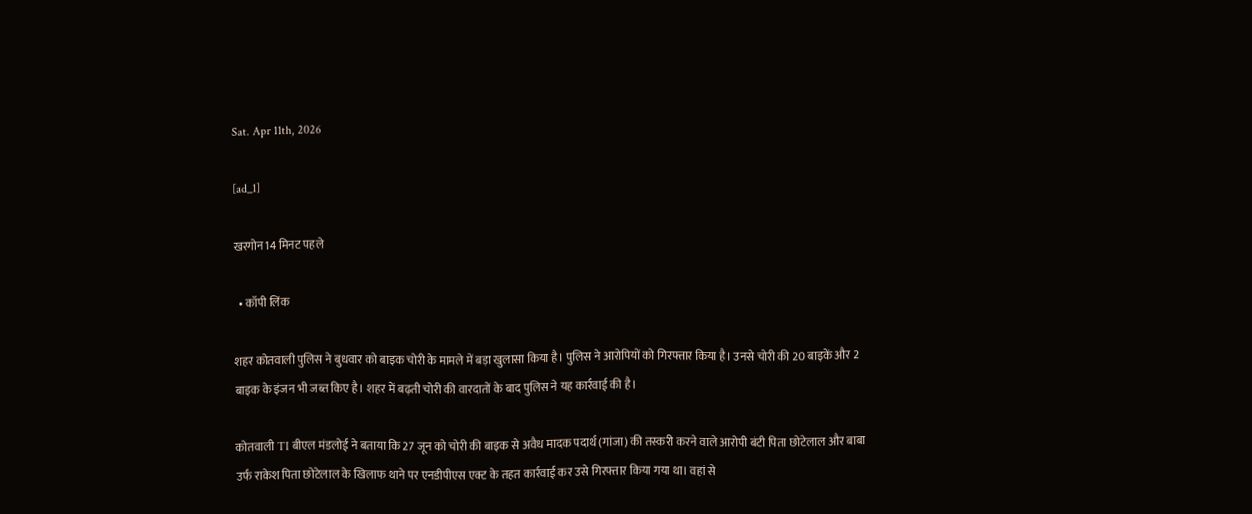Sat. Apr 11th, 2026

[ad_1]

खरगोन14 मिनट पहले

  • कॉपी लिंक

शहर कोतवाली पुलिस ने बुधवार को बाइक चोरी के मामले में बड़ा खुलासा किया है। पुलिस ने आरोपियों को गिरफ्तार किया है। उनसे चोरी की 20 बाइकें और 2 बाइक के इंजन भी जब्त किए है। शहर में बढ़ती चोरी की वारदातों के बाद पुलिस ने यह कार्रवाई की है।

कोतवाली TI बीएल मंडलोई ने बताया कि 27 जून को चोरी की बाइक से अवैध मादक पदार्थ (गांजा) की तस्करी करने वाले आरोपी बंटी पिता छोटेलाल और बाबा उर्फ राकेश पिता छोटेलाल के खिलाफ थाने पर एनडीपीएस एक्ट के तहत कार्रवाई कर उसे गिरफ्तार किया गया था। वहां से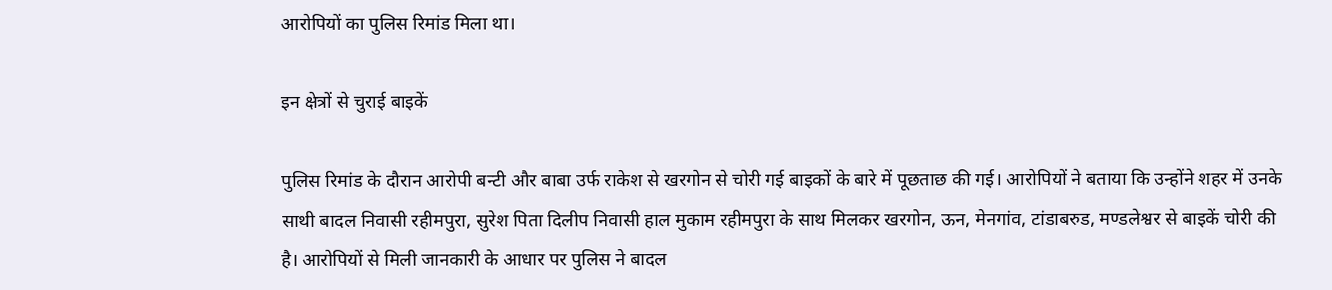आरोपियों का पुलिस रिमांड मिला था।

इन क्षेत्रों से चुराई बाइकें

पुलिस रिमांड के दौरान आरोपी बन्टी और बाबा उर्फ राकेश से खरगोन से चोरी गई बाइकों के बारे में पूछताछ की गई। आरोपियों ने बताया कि उन्होंने शहर में उनके साथी बादल निवासी रहीमपुरा, सुरेश पिता दिलीप निवासी हाल मुकाम रहीमपुरा के साथ मिलकर खरगोन, ऊन, मेनगांव, टांडाबरुड, मण्डलेश्वर से बाइकें चोरी की है। आरोपियों से मिली जानकारी के आधार पर पुलिस ने बादल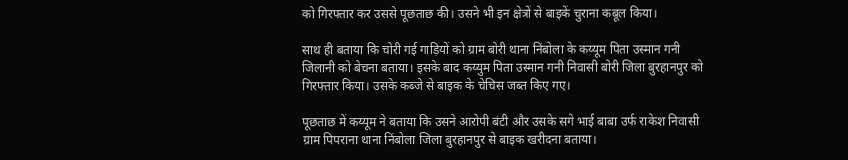को गिरफ्तार कर उससे पूछताछ की। उसने भी इन क्षेत्रों से बाइकें चुराना कबूल किया।

साथ ही बताया कि चोरी गई गाड़ियों को ग्राम बोरी थाना निंबोला के कय्यूम पिता उस्मान गनी जिलानी को बेचना बताया। इसके बाद कय्युम पिता उस्मान गनी निवासी बोरी जिला बुरहानपुर को गिरफ्तार किया। उसके कब्जे से बाइक के चेचिस जब्त किए गए।

पूछताछ में कय्यूम ने बताया कि उसने आरोपी बंटी और उसके सगे भाई बाबा उर्फ राकेश निवासी ग्राम पिपराना थाना निंबोला जिला बुरहानपुर से बाइक खरीदना बताया।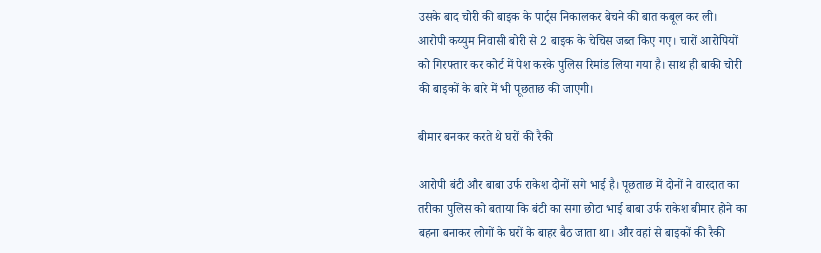उसके बाद चोरी की बाइक के पार्ट्स निकालकर बेचने की बात कबूल कर ली। आरोपी कय्युम निवासी बोरी से 2 बाइक के चेचिस जब्त किए गए। चारों आरोपियों को गिरफ्तार कर कोर्ट में पेश करके पुलिस रिमांड लिया गया है। साथ ही बाकी चोरी की बाइकों के बारे में भी पूछताछ की जाएगी।

बीमार बनकर करते थे घरों की रैकी

आरोपी बंटी और बाबा उर्फ राकेश दोनों सगे भाई है। पूछताछ में दोनों ने वारदात का तरीका पुलिस को बताया कि बंटी का सगा छोटा भाई बाबा उर्फ राकेश बीमार होने का बहना बनाकर लोगों के घरों के बाहर बैठ जाता था। और वहां से बाइकों की रैकी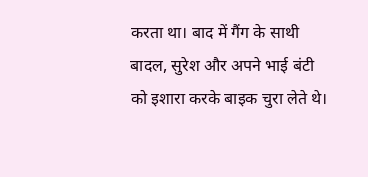करता था। बाद में गैंग के साथी बादल, सुरेश और अपने भाई बंटी को इशारा करके बाइक चुरा लेते थे।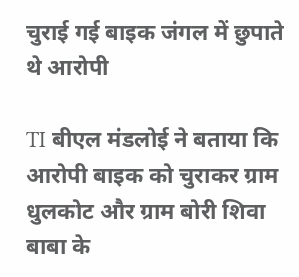चुराई गई बाइक जंगल में छुपाते थे आरोपी

TI बीएल मंडलोई ने बताया कि आरोपी बाइक को चुराकर ग्राम धुलकोट और ग्राम बोरी शिवा बाबा के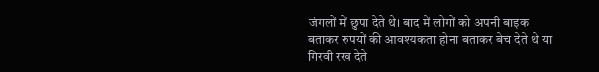जंगलों में छुपा देते थे। बाद में लोगों को अपनी बाइक बताकर रुपयों की आवश्यकता होना बताकर बेच देते थे या गिरवी रख देते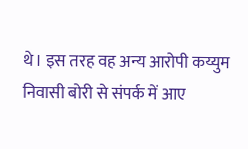थे। इस तरह वह अन्य आरोपी कय्युम निवासी बोरी से संपर्क में आए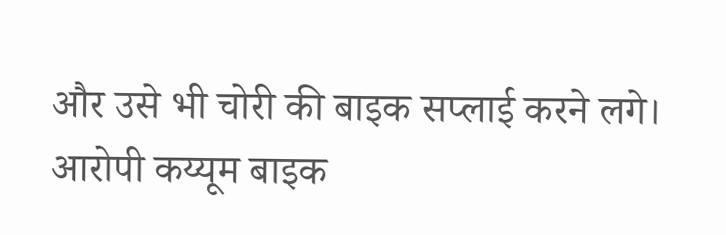और उसे भी चोरी की बाइक सप्लाई करने लगे। आरोपी कय्यूम बाइक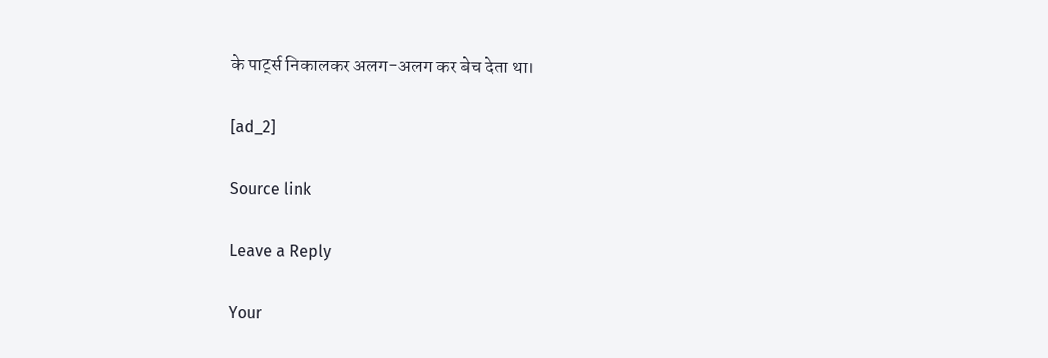के पार्ट्स निकालकर अलग-अलग कर बेच देता था।

[ad_2]

Source link

Leave a Reply

Your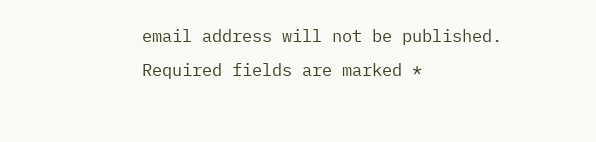email address will not be published. Required fields are marked *